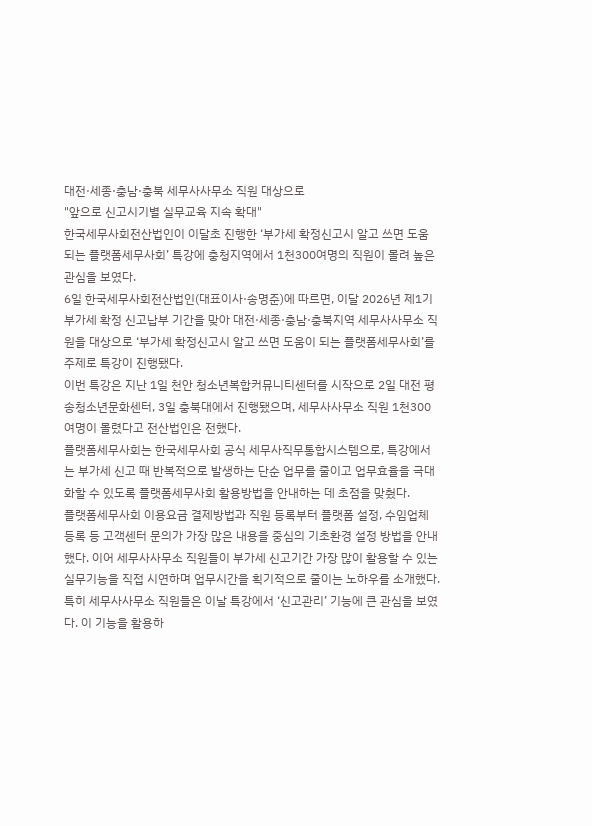대전·세종·충남·충북 세무사사무소 직원 대상으로
"앞으로 신고시기별 실무교육 지속 확대"
한국세무사회전산법인이 이달초 진행한 ‘부가세 확정신고시 알고 쓰면 도움 되는 플랫폼세무사회’ 특강에 충청지역에서 1천300여명의 직원이 몰려 높은 관심을 보였다.
6일 한국세무사회전산법인(대표이사·송명준)에 따르면, 이달 2026년 제1기 부가세 확정 신고납부 기간을 맞아 대전·세종·충남·충북지역 세무사사무소 직원을 대상으로 ‘부가세 확정신고시 알고 쓰면 도움이 되는 플랫폼세무사회’를 주제로 특강이 진행됐다.
이번 특강은 지난 1일 천안 청소년복합커뮤니티센터를 시작으로 2일 대전 평송청소년문화센터, 3일 충북대에서 진행됐으며, 세무사사무소 직원 1천300여명이 몰렸다고 전산법인은 전했다.
플랫폼세무사회는 한국세무사회 공식 세무사직무통합시스템으로, 특강에서는 부가세 신고 때 반복적으로 발생하는 단순 업무를 줄이고 업무효율을 극대화할 수 있도록 플랫폼세무사회 활용방법을 안내하는 데 초점을 맞췄다.
플랫폼세무사회 이용요금 결제방법과 직원 등록부터 플랫폼 설정, 수임업체 등록 등 고객센터 문의가 가장 많은 내용을 중심의 기초환경 설정 방법을 안내했다. 이어 세무사사무소 직원들이 부가세 신고기간 가장 많이 활용할 수 있는 실무기능을 직접 시연하며 업무시간을 획기적으로 줄이는 노하우를 소개했다.
특히 세무사사무소 직원들은 이날 특강에서 ‘신고관리’ 기능에 큰 관심을 보였다. 이 기능을 활용하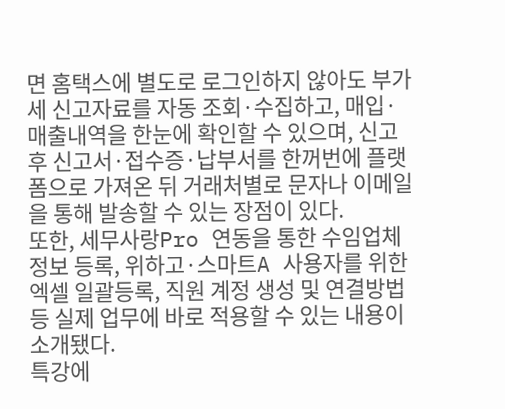면 홈택스에 별도로 로그인하지 않아도 부가세 신고자료를 자동 조회·수집하고, 매입·매출내역을 한눈에 확인할 수 있으며, 신고 후 신고서·접수증·납부서를 한꺼번에 플랫폼으로 가져온 뒤 거래처별로 문자나 이메일을 통해 발송할 수 있는 장점이 있다.
또한, 세무사랑Pro 연동을 통한 수임업체 정보 등록, 위하고·스마트A 사용자를 위한 엑셀 일괄등록, 직원 계정 생성 및 연결방법 등 실제 업무에 바로 적용할 수 있는 내용이 소개됐다.
특강에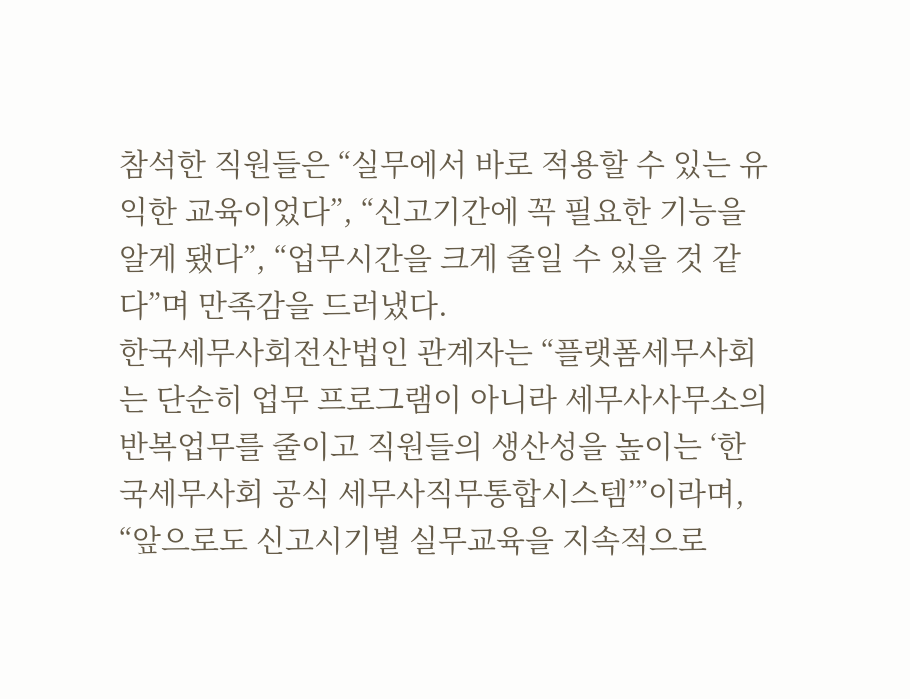참석한 직원들은 “실무에서 바로 적용할 수 있는 유익한 교육이었다”, “신고기간에 꼭 필요한 기능을 알게 됐다”, “업무시간을 크게 줄일 수 있을 것 같다”며 만족감을 드러냈다.
한국세무사회전산법인 관계자는 “플랫폼세무사회는 단순히 업무 프로그램이 아니라 세무사사무소의 반복업무를 줄이고 직원들의 생산성을 높이는 ‘한국세무사회 공식 세무사직무통합시스템’”이라며, “앞으로도 신고시기별 실무교육을 지속적으로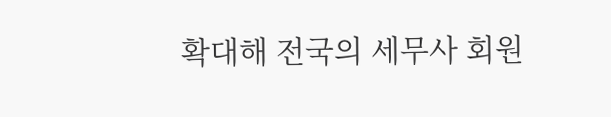확대해 전국의 세무사 회원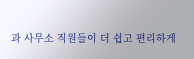과 사무소 직원들이 더 쉽고 편리하게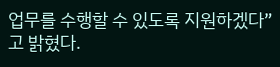업무를 수행할 수 있도록 지원하겠다”고 밝혔다.